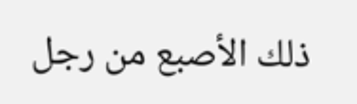ذلك الأصبع من رجل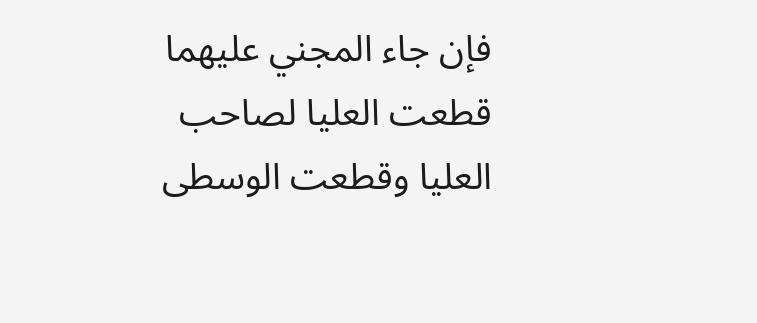فإن جاء المجني عليهما قطعت العليا لصاحب العليا وقطعت الوسطى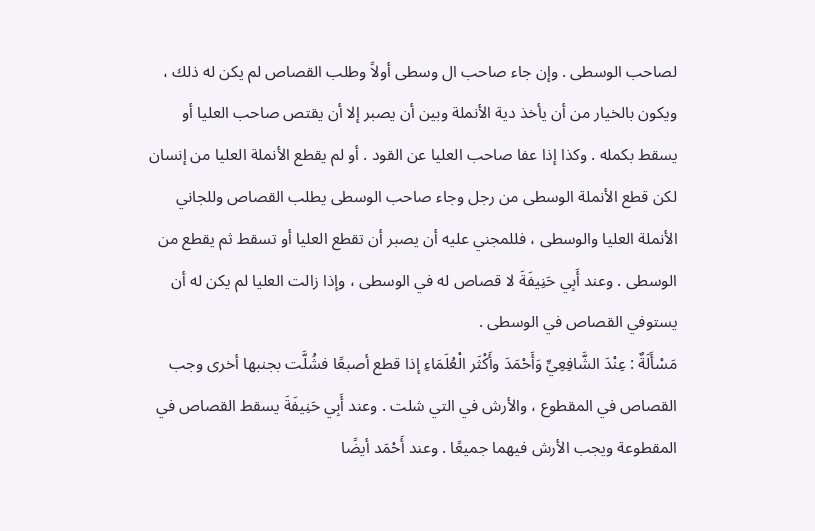لصاحب الوسطى . وإن جاء صاحب ال وسطى أولاً وطلب القصاص لم يكن له ذلك ، ويكون بالخيار من أن يأخذ دية الأنملة وبين أن يصبر إلا أن يقتص صاحب العليا أو يسقط بكمله . وكذا إذا عفا صاحب العليا عن القود . أو لم يقطع الأنملة العليا من إنسان لكن قطع الأنملة الوسطى من رجل وجاء صاحب الوسطى يطلب القصاص وللجاني الأنملة العليا والوسطى ، فللمجني عليه أن يصبر أن تقطع العليا أو تسقط ثم يقطع من الوسطى . وعند أَبِي حَنِيفَةَ لا قصاص له في الوسطى ، وإذا زالت العليا لم يكن له أن يستوفي القصاص في الوسطى .
مَسْأَلَةٌ : عِنْدَ الشَّافِعِيِّ وَأَحْمَدَ وأَكْثَر الْعُلَمَاءِ إذا قطع أصبعًا فشُلَّت بجنبها أخرى وجب القصاص في المقطوع ، والأرش في التي شلت . وعند أَبِي حَنِيفَةَ يسقط القصاص في المقطوعة ويجب الأرش فيهما جميعًا . وعند أَحْمَد أيضًا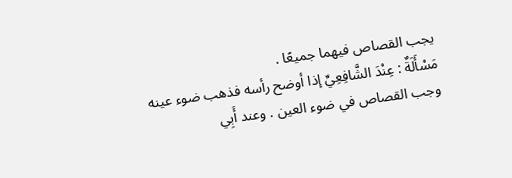يجب القصاص فيهما جميعًا .
مَسْأَلَةٌ : عِنْدَ الشَّافِعِيِّ إذا أوضح رأسه فذهب ضوء عينه وجب القصاص في ضوء العين . وعند أَبِي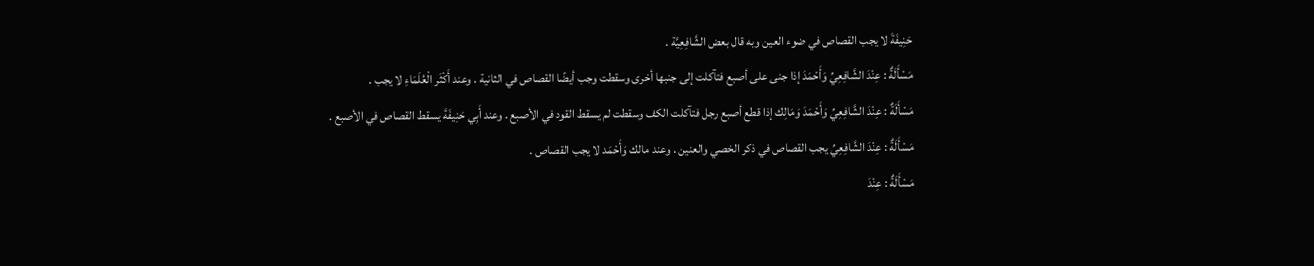حَنِيفَةَ لا يجب القصاص في ضوء العين وبه قال بعض الشَّافِعِيَّة .
مَسْأَلَةٌ : عِنْدَ الشَّافِعِيِّ وَأَحْمَدَ إذا جنى على أصبع فتآكلت إلى جنبها أخرى وسقطت وجب أيضًا القصاص في الثانية . وعند أَكْثَر الْعُلَمَاءِ لا يجب .
مَسْأَلَةٌ : عِنْدَ الشَّافِعِيِّ وَأَحْمَدَ وَمَالِك إذا قطع أصبع رجل فتآكلت الكف وسقطت لم يسقط القود في الأصبع . وعند أَبِي حَنِيفَةَ يسقط القصاص في الأصبع .
مَسْأَلَةٌ : عِنْدَ الشَّافِعِيِّ يجب القصاص في ذكر الخصي والعنين . وعند مالك وَأَحْمَد لا يجب القصاص .
مَسْأَلَةٌ : عِنْدَ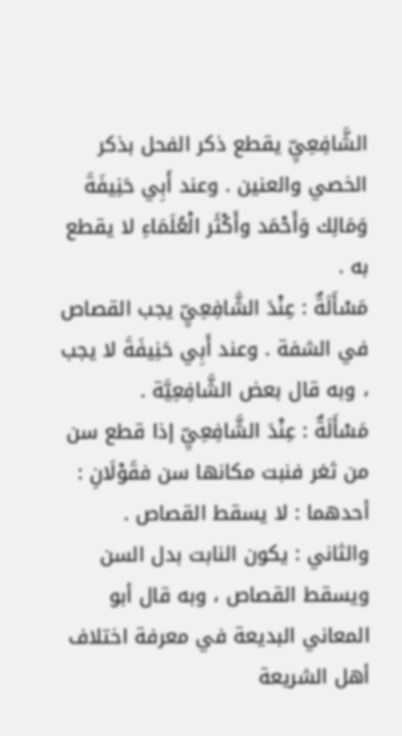الشَّافِعِيِّ يقطع ذكر الفحل بذكر الخصي والعنين . وعند أَبِي حَنِيفَةَ وَمَالِك وَأَحْمَد وأَكْثَر الْعُلَمَاءِ لا يقطع به .
مَسْأَلَةٌ : عِنْدَ الشَّافِعِيِّ يجب القصاص في الشفة . وعند أَبِي حَنِيفَةَ لا يجب ، وبه قال بعض الشَّافِعِيَّة .
مَسْأَلَةٌ : عِنْدَ الشَّافِعِيِّ إذا قطع سن من ثغر فنبت مكانها سن فقَوْلَانِ : أحدهما : لا يسقط القصاص . والثاني : يكون النابت بدل السن ويسقط القصاص ، وبه قال أبو
المعاني البديعة في معرفة اختلاف أهل الشريعة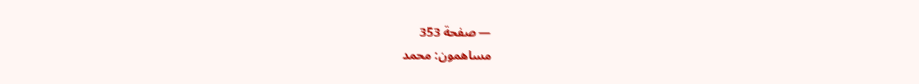— صفحة 353
مساهمون: محمد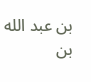بن عبد الله بن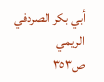أبي بكر الصردفي الريمي
ص٣٥٣